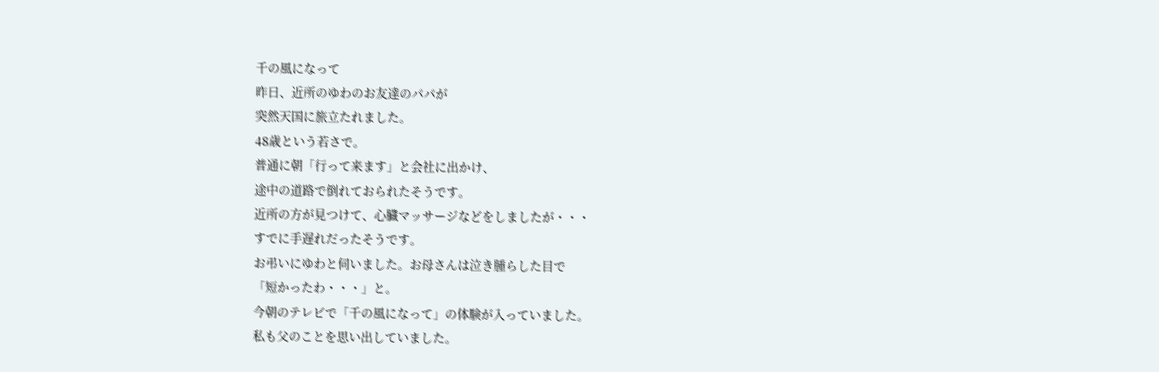千の風になって
昨日、近所のゆわのお友達のパパが
突然天国に旅立たれました。
48歳という若さで。
普通に朝「行って来ます」と会社に出かけ、
途中の道路で倒れておられたそうです。
近所の方が見つけて、心臓マッサージなどをしましたが・・・
すでに手遅れだったそうです。
お弔いにゆわと伺いました。お母さんは泣き腫らした目で
「短かったわ・・・」と。
今朝のテレビで「千の風になって」の体験が入っていました。
私も父のことを思い出していました。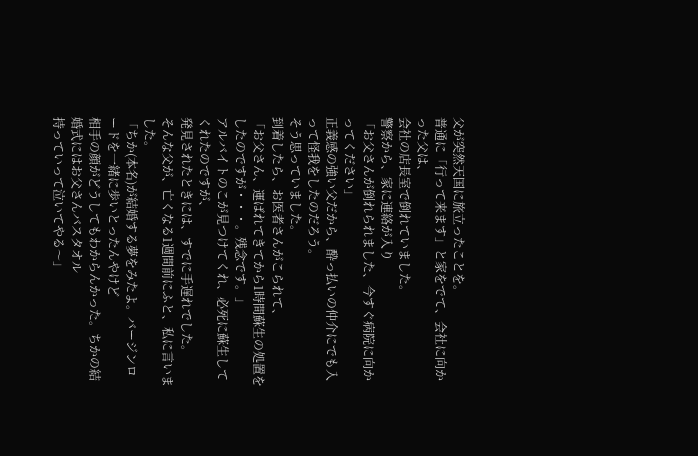父が突然天国に旅立ったことを。
普通に「行って来ます」と家をでて、会社に向かった父は、
会社の店長室で倒れていました。
警察から、家に連絡が入り
「お父さんが倒れられました、今すぐ病院に向かってください」
正義感の強い父だから、酔っ払いの仲介にでも入って怪我をしたのだろう。
そう思っていました。
到着したら、お医者さんがこられて、
「お父さん、運ばれてきてから1時間蘇生の処置をしたのですが・・・。残念です。」
アルバイトのこが見つけてくれ、必死に蘇生してくれたのですが、
発見されたときには、すでに手遅れでした。
そんな父が、亡くなる1週間前にふと、私に言いました。
「ちか(本名)が結婚する夢をみたよ。バージンロードを一緒に歩いとったんやけど
相手の顔がどうしてもわからんかった。ちかの結婚式にはお父さんバスタオル
持っていって泣いてやる〜」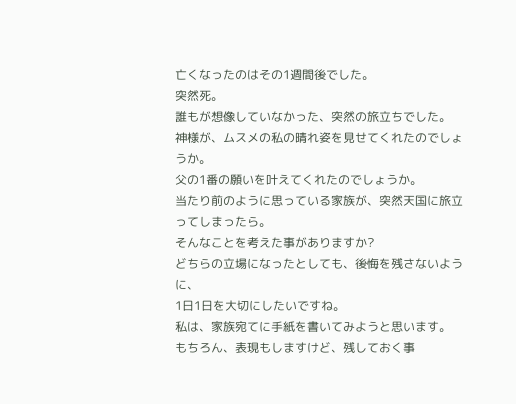亡くなったのはその1週間後でした。
突然死。
誰もが想像していなかった、突然の旅立ちでした。
神様が、ムスメの私の晴れ姿を見せてくれたのでしょうか。
父の1番の願いを叶えてくれたのでしょうか。
当たり前のように思っている家族が、突然天国に旅立ってしまったら。
そんなことを考えた事がありますか?
どちらの立場になったとしても、後悔を残さないように、
1日1日を大切にしたいですね。
私は、家族宛てに手紙を書いてみようと思います。
もちろん、表現もしますけど、残しておく事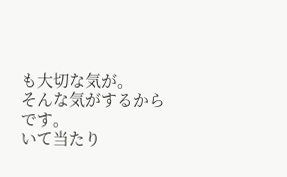も大切な気が。
そんな気がするからです。
いて当たり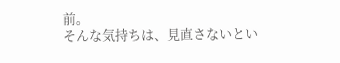前。
そんな気持ちは、見直さないとい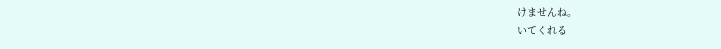けませんね。
いてくれる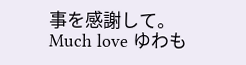事を感謝して。
Much love ゆわも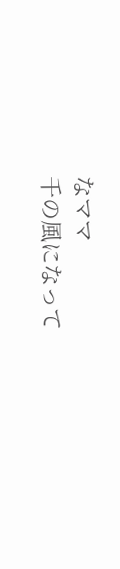なママ
千の風になって